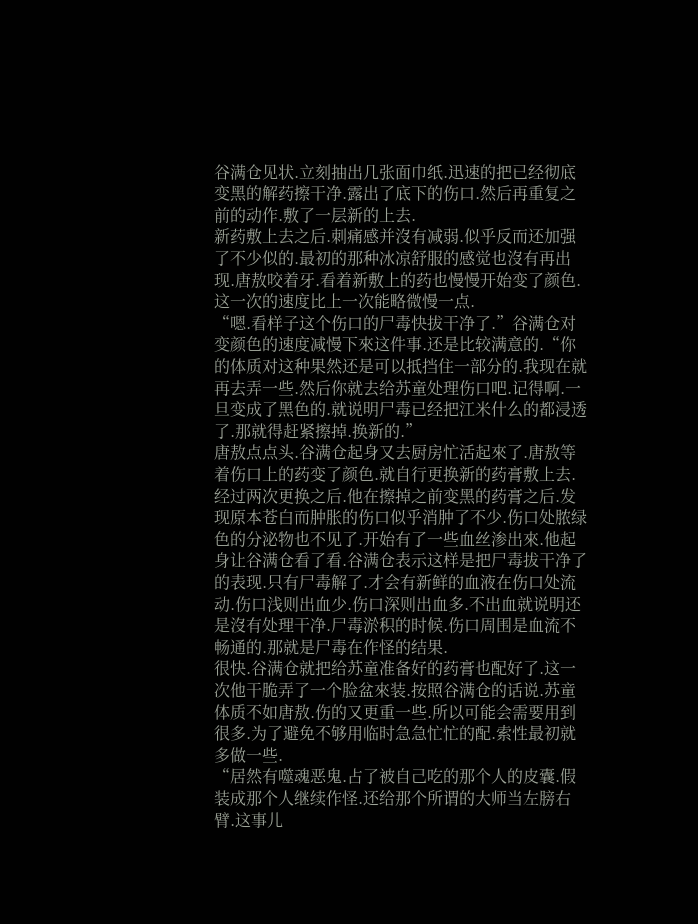谷满仓见状.立刻抽出几张面巾纸.迅速的把已经彻底变黑的解药擦干净.露出了底下的伤口.然后再重复之前的动作.敷了一层新的上去.
新药敷上去之后.刺痛感并沒有减弱.似乎反而还加强了不少似的.最初的那种冰凉舒服的感觉也沒有再出现.唐敖咬着牙.看着新敷上的药也慢慢开始变了颜色.这一次的速度比上一次能略微慢一点.
“嗯.看样子这个伤口的尸毒快拔干净了.”谷满仓对变颜色的速度减慢下來这件事.还是比较满意的.“你的体质对这种果然还是可以抵挡住一部分的.我现在就再去弄一些.然后你就去给苏童处理伤口吧.记得啊.一旦变成了黑色的.就说明尸毒已经把江米什么的都浸透了.那就得赶紧擦掉.换新的.”
唐敖点点头.谷满仓起身又去厨房忙活起來了.唐敖等着伤口上的药变了颜色.就自行更换新的药膏敷上去.经过两次更换之后.他在擦掉之前变黑的药膏之后.发现原本苍白而肿胀的伤口似乎消肿了不少.伤口处脓绿色的分泌物也不见了.开始有了一些血丝渗出來.他起身让谷满仓看了看.谷满仓表示这样是把尸毒拔干净了的表现.只有尸毒解了.才会有新鲜的血液在伤口处流动.伤口浅则出血少.伤口深则出血多.不出血就说明还是沒有处理干净.尸毒淤积的时候.伤口周围是血流不畅通的.那就是尸毒在作怪的结果.
很快.谷满仓就把给苏童准备好的药膏也配好了.这一次他干脆弄了一个脸盆來装.按照谷满仓的话说.苏童体质不如唐敖.伤的又更重一些.所以可能会需要用到很多.为了避免不够用临时急急忙忙的配.索性最初就多做一些.
“居然有噬魂恶鬼.占了被自己吃的那个人的皮囊.假装成那个人继续作怪.还给那个所谓的大师当左膀右臂.这事儿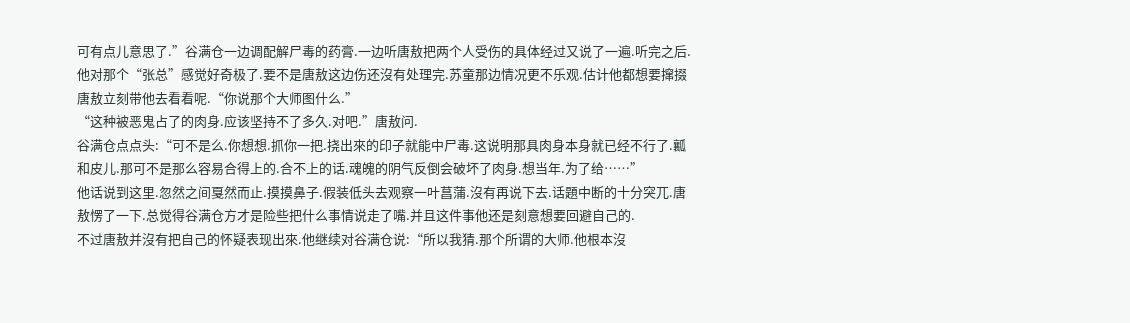可有点儿意思了.”谷满仓一边调配解尸毒的药膏.一边听唐敖把两个人受伤的具体经过又说了一遍.听完之后.他对那个“张总”感觉好奇极了.要不是唐敖这边伤还沒有处理完.苏童那边情况更不乐观.估计他都想要撺掇唐敖立刻带他去看看呢.“你说那个大师图什么.”
“这种被恶鬼占了的肉身.应该坚持不了多久.对吧.”唐敖问.
谷满仓点点头:“可不是么.你想想.抓你一把.挠出來的印子就能中尸毒.这说明那具肉身本身就已经不行了.瓤和皮儿.那可不是那么容易合得上的.合不上的话.魂魄的阴气反倒会破坏了肉身.想当年.为了给……”
他话说到这里.忽然之间戛然而止.摸摸鼻子.假装低头去观察一叶菖蒲.沒有再说下去.话題中断的十分突兀.唐敖愣了一下.总觉得谷满仓方才是险些把什么事情说走了嘴.并且这件事他还是刻意想要回避自己的.
不过唐敖并沒有把自己的怀疑表现出來.他继续对谷满仓说:“所以我猜.那个所谓的大师.他根本沒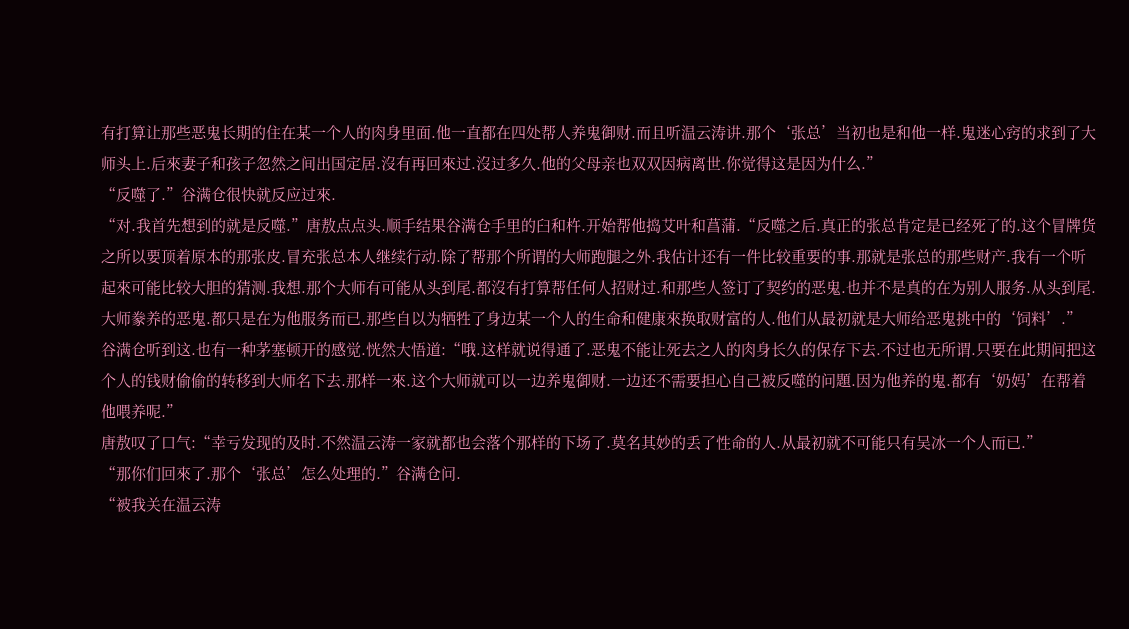有打算让那些恶鬼长期的住在某一个人的肉身里面.他一直都在四处帮人养鬼御财.而且听温云涛讲.那个‘张总’当初也是和他一样.鬼迷心窍的求到了大师头上.后來妻子和孩子忽然之间出国定居.沒有再回來过.沒过多久.他的父母亲也双双因病离世.你觉得这是因为什么.”
“反噬了.”谷满仓很快就反应过來.
“对.我首先想到的就是反噬.”唐敖点点头.顺手结果谷满仓手里的臼和杵.开始帮他捣艾叶和菖蒲.“反噬之后.真正的张总肯定是已经死了的.这个冒牌货之所以要顶着原本的那张皮.冒充张总本人继续行动.除了帮那个所谓的大师跑腿之外.我估计还有一件比较重要的事.那就是张总的那些财产.我有一个听起來可能比较大胆的猜测.我想.那个大师有可能从头到尾.都沒有打算帮任何人招财过.和那些人签订了契约的恶鬼.也并不是真的在为别人服务.从头到尾.大师豢养的恶鬼.都只是在为他服务而已.那些自以为牺牲了身边某一个人的生命和健康來换取财富的人.他们从最初就是大师给恶鬼挑中的‘饲料’.”
谷满仓听到这.也有一种茅塞顿开的感觉.恍然大悟道:“哦.这样就说得通了.恶鬼不能让死去之人的肉身长久的保存下去.不过也无所谓.只要在此期间把这个人的钱财偷偷的转移到大师名下去.那样一來.这个大师就可以一边养鬼御财.一边还不需要担心自己被反噬的问題.因为他养的鬼.都有‘奶妈’在帮着他喂养呢.”
唐敖叹了口气:“幸亏发现的及时.不然温云涛一家就都也会落个那样的下场了.莫名其妙的丢了性命的人.从最初就不可能只有吴冰一个人而已.”
“那你们回來了.那个‘张总’怎么处理的.”谷满仓问.
“被我关在温云涛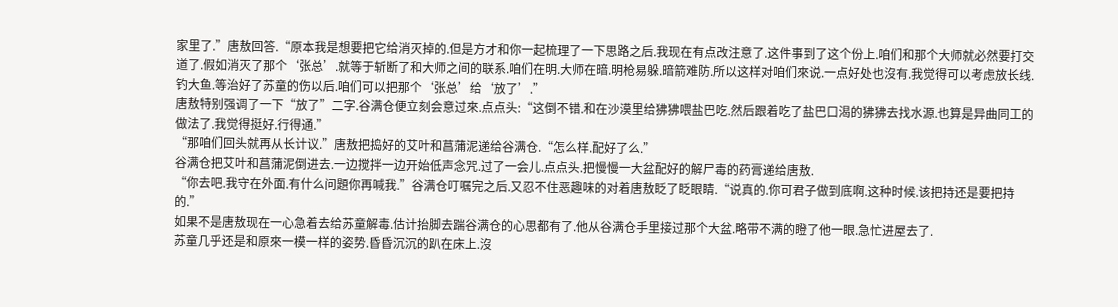家里了.”唐敖回答.“原本我是想要把它给消灭掉的.但是方才和你一起梳理了一下思路之后.我现在有点改注意了.这件事到了这个份上.咱们和那个大师就必然要打交道了.假如消灭了那个‘张总’.就等于斩断了和大师之间的联系.咱们在明.大师在暗.明枪易躲.暗箭难防.所以这样对咱们來说.一点好处也沒有.我觉得可以考虑放长线.钓大鱼.等治好了苏童的伤以后.咱们可以把那个‘张总’给‘放了’.”
唐敖特别强调了一下“放了”二字.谷满仓便立刻会意过來.点点头:“这倒不错.和在沙漠里给狒狒喂盐巴吃.然后跟着吃了盐巴口渴的狒狒去找水源.也算是异曲同工的做法了.我觉得挺好.行得通.”
“那咱们回头就再从长计议.”唐敖把捣好的艾叶和菖蒲泥递给谷满仓.“怎么样.配好了么.”
谷满仓把艾叶和菖蒲泥倒进去.一边搅拌一边开始低声念咒.过了一会儿.点点头.把慢慢一大盆配好的解尸毒的药膏递给唐敖.
“你去吧.我守在外面.有什么问題你再喊我.”谷满仓叮嘱完之后.又忍不住恶趣味的对着唐敖眨了眨眼睛.“说真的.你可君子做到底啊.这种时候.该把持还是要把持的.”
如果不是唐敖现在一心急着去给苏童解毒.估计抬脚去踹谷满仓的心思都有了.他从谷满仓手里接过那个大盆.略带不满的瞪了他一眼.急忙进屋去了.
苏童几乎还是和原來一模一样的姿势.昏昏沉沉的趴在床上.沒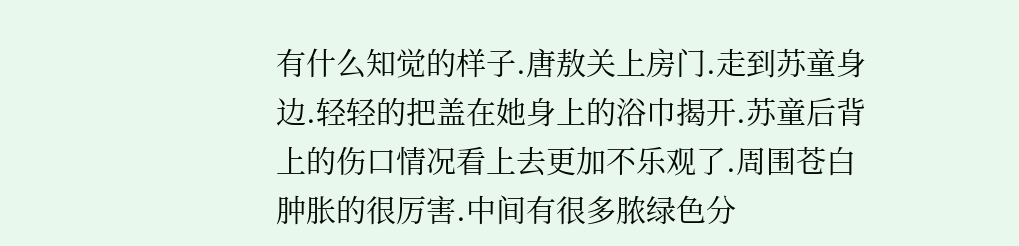有什么知觉的样子.唐敖关上房门.走到苏童身边.轻轻的把盖在她身上的浴巾揭开.苏童后背上的伤口情况看上去更加不乐观了.周围苍白肿胀的很厉害.中间有很多脓绿色分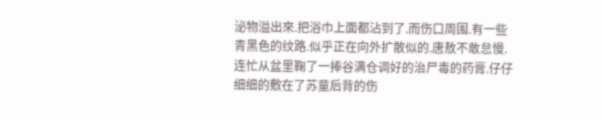泌物溢出來.把浴巾上面都沾到了.而伤口周围.有一些青黑色的纹路.似乎正在向外扩散似的.唐敖不敢怠慢.连忙从盆里鞠了一捧谷满仓调好的治尸毒的药膏.仔仔细细的敷在了苏童后背的伤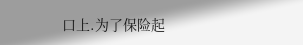口上.为了保险起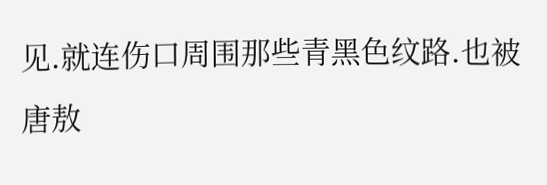见.就连伤口周围那些青黑色纹路.也被唐敖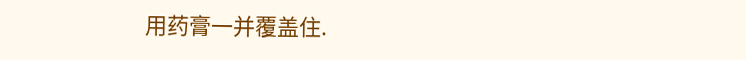用药膏一并覆盖住.